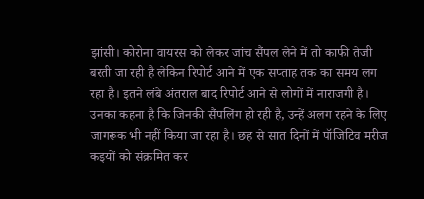झांसी। कोरोना वायरस को लेकर जांच सैंपल लेने में तो काफी तेजी बरती जा रही है लेकिन रिपोर्ट आने में एक सप्ताह तक का समय लग रहा है। इतने लंबे अंतराल बाद रिपोर्ट आने से लोगों में नाराजगी है। उनका कहना है कि जिनकी सैंपलिंग हो रही है, उन्हें अलग रहने के लिए जागरूक भी नहीं किया जा रहा है। छह से सात दिनों में पॉजिटिव मरीज कइयों को संक्रमित कर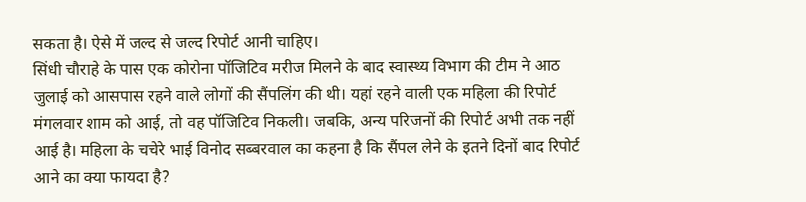सकता है। ऐसे में जल्द से जल्द रिपोर्ट आनी चाहिए।
सिंधी चौराहे के पास एक कोरोना पॉजिटिव मरीज मिलने के बाद स्वास्थ्य विभाग की टीम ने आठ जुलाई को आसपास रहने वाले लोगों की सैंपलिंग की थी। यहां रहने वाली एक महिला की रिपोर्ट मंगलवार शाम को आई, तो वह पॉजिटिव निकली। जबकि, अन्य परिजनों की रिपोर्ट अभी तक नहीं आई है। महिला के चचेरे भाई विनोद सब्बरवाल का कहना है कि सैंपल लेने के इतने दिनों बाद रिपोर्ट आने का क्या फायदा है?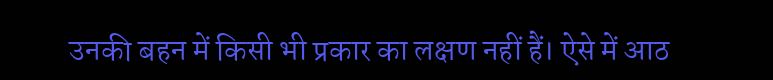उनकी बहन में किसी भी प्रकार का लक्षण नहीं हैं। ऐसे में आठ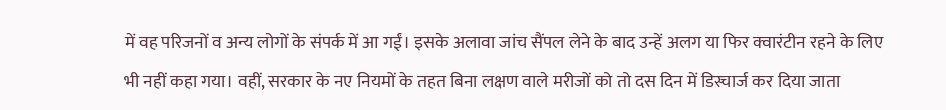में वह परिजनों व अन्य लोगों के संपर्क में आ गईं। इसके अलावा जांच सैंपल लेने के बाद उन्हें अलग या फिर क्वारंटीन रहने के लिए भी नहीं कहा गया। वहीं, सरकार के नए नियमों के तहत बिना लक्षण वाले मरीजों को तो दस दिन में डिस्चार्ज कर दिया जाता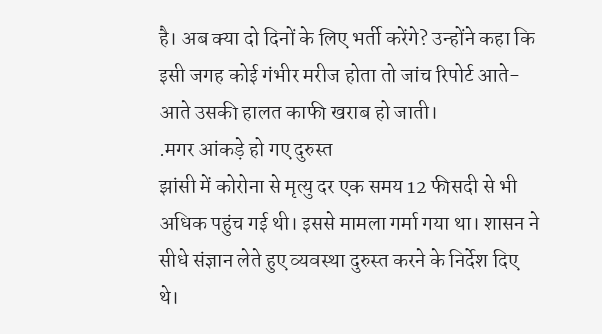है। अब क्या दो दिनों के लिए भर्ती करेंगे? उन्होंने कहा कि इसी जगह कोई गंभीर मरीज होता तो जांच रिपोर्ट आते-आते उसकी हालत काफी खराब हो जाती।
.मगर आंकड़े हो गए दुरुस्त
झांसी में कोरोना से मृत्यु दर एक समय 12 फीसदी से भी अधिक पहुंच गई थी। इससे मामला गर्मा गया था। शासन ने सीधे संज्ञान लेते हुए व्यवस्था दुरुस्त करने के निर्देश दिए थे।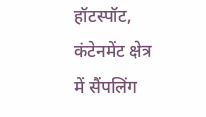हॉटस्पॉट, कंटेनमेंट क्षेत्र में सैंपलिंग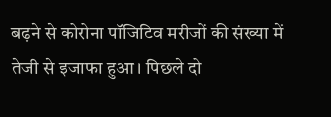बढ़ने से कोरोना पॉजिटिव मरीजों की संख्या में तेजी से इजाफा हुआ। पिछले दो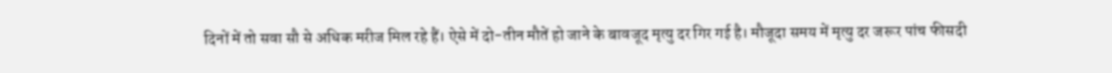दिनों में तो सवा सौ से अधिक मरीज मिल रहे हैं। ऐसे में दो-तीन मौतें हो जाने के बावजूद मृत्यु दर गिर गई है। मौजूदा समय में मृत्यु दर जरूर पांच फीसदी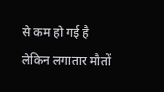से कम हो गई है लेकिन लगातार मौतों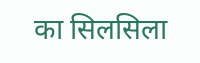का सिलसिला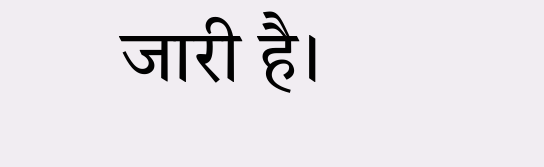जारी है।